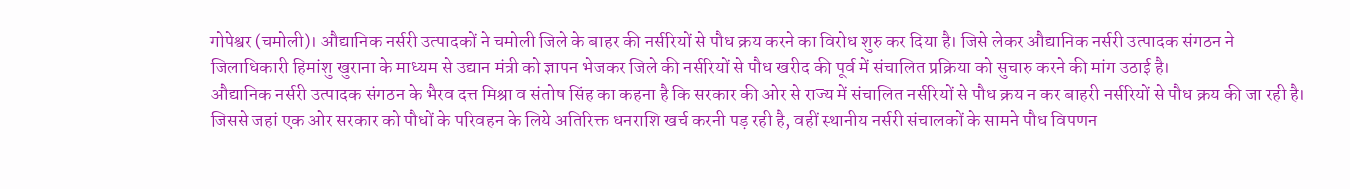गोपेश्वर (चमोली)। औद्यानिक नर्सरी उत्पादकों ने चमोली जिले के बाहर की नर्सरियों से पौध क्रय करने का विरोध शुरु कर दिया है। जिसे लेकर औद्यानिक नर्सरी उत्पादक संगठन ने जिलाधिकारी हिमांशु खुराना के माध्यम से उद्यान मंत्री को ज्ञापन भेजकर जिले की नर्सरियों से पौध खरीद की पूर्व में संचालित प्रक्रिया को सुचारु करने की मांग उठाई है।
औद्यानिक नर्सरी उत्पादक संगठन के भैरव दत्त मिश्रा व संतोष सिंह का कहना है कि सरकार की ओर से राज्य में संचालित नर्सरियों से पौध क्रय न कर बाहरी नर्सरियों से पौध क्रय की जा रही है। जिससे जहां एक ओर सरकार को पौधों के परिवहन के लिये अतिरिक्त धनराशि खर्च करनी पड़ रही है, वहीं स्थानीय नर्सरी संचालकों के सामने पौध विपणन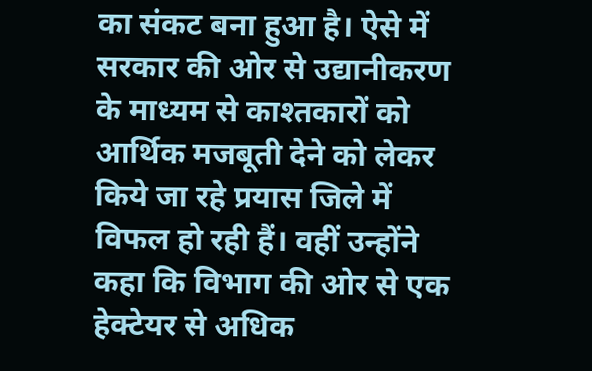का संकट बना हुआ है। ऐसे में सरकार की ओर से उद्यानीकरण के माध्यम से काश्तकारों को आर्थिक मजबूती देने को लेकर किये जा रहे प्रयास जिले में विफल हो रही हैं। वहीं उन्होंने कहा कि विभाग की ओर से एक हेक्टेयर से अधिक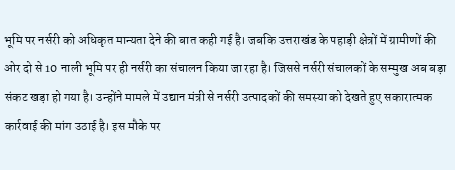भूमि पर नर्सरी को अधिकृत मान्यता देने की बात कही गई है। जबकि उत्तराखंड के पहाड़ी क्षेत्रों में ग्रामीणों की ओर दो से 10 नाली भूमि पर ही नर्सरी का संचालन किया जा रहा है। जिससे नर्सरी संचालकों के सम्मुख अब बड़ा संकट खड़ा हो गया है। उन्होंने मामले में उद्यान मंत्री से नर्सरी उत्पादकों की समस्या को देखते हुए सकारात्मक कार्रवाई की मांग उठाई है। इस मौके पर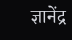ज्ञानेंद्र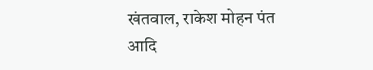खंतवाल, राकेश मोहन पंत आदि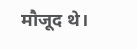मौजूद थे।